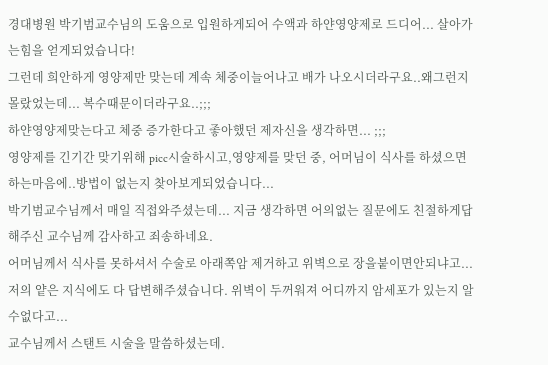경대병원 박기범교수님의 도움으로 입원하게되어 수액과 하얀영양제로 드디어... 살아가는힘을 얻게되었습니다!
그런데 희안하게 영양제만 맞는데 계속 체중이늘어나고 배가 나오시더라구요..왜그런지 몰랐었는데... 복수때문이더라구요..;;;
하얀영양제맞는다고 체중 증가한다고 좋아했던 제자신을 생각하면... ;;;
영양제를 긴기간 맞기위해 picc시술하시고,영양제를 맞던 중, 어머님이 식사를 하셨으면 하는마음에..방법이 없는지 찾아보게되었습니다...
박기범교수님께서 매일 직접와주셨는데... 지금 생각하면 어의없는 질문에도 친절하게답해주신 교수님께 감사하고 죄송하네요.
어머님께서 식사를 못하셔서 수술로 아래쪽암 제거하고 위벽으로 장을붙이면안되냐고... 저의 얕은 지식에도 다 답변해주셨습니다. 위벽이 두꺼워져 어디까지 암세포가 있는지 알수없다고...
교수님께서 스탠트 시술을 말씀하셨는데.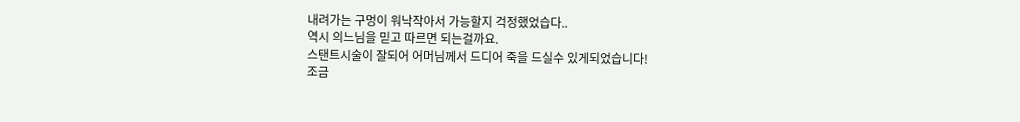내려가는 구멍이 워낙작아서 가능할지 걱정했었습다..
역시 의느님을 믿고 따르면 되는걸까요.
스탠트시술이 잘되어 어머님께서 드디어 죽을 드실수 있게되었습니다!
조금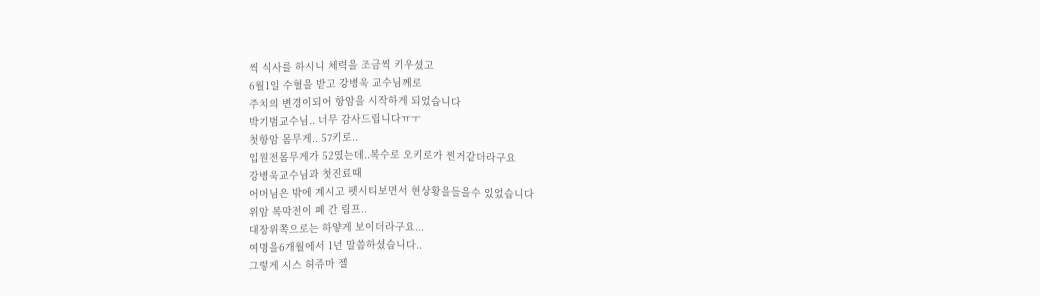씩 식사를 하시니 체력을 조금씩 키우셨고
6월1일 수혈을 받고 강병욱 교수님께로
주치의 변경이되어 항암을 시작하게 되었습니다
박기범교수님.. 너무 감사드립니다ㅠㅜ
첫항암 몸무게.. 57키로..
입원전몸무게가 52였는데..복수로 오키로가 찐거같더라구요
강병욱교수님과 첫진료때
어머님은 밖에 계시고 펫시티보면서 현상황을들을수 있었습니다
위암 복막전이 폐 간 림프..
대장위쪽으로는 하얗게 보이더라구요...
여명을6개월에서 1년 말씀하셨습니다..
그렇게 시스 허쥬마 젤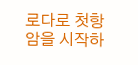로다로 첫항암을 시작하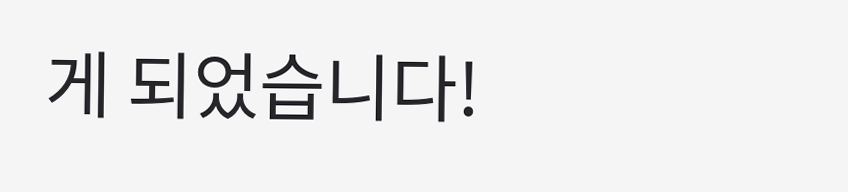게 되었습니다!